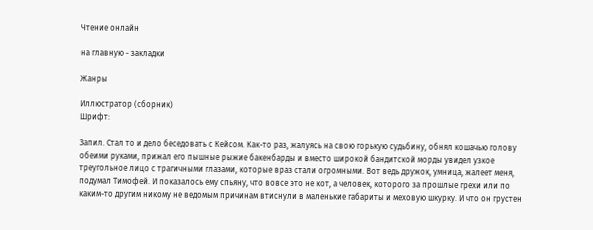Чтение онлайн

на главную - закладки

Жанры

Иллюстратор (сборник)
Шрифт:

Запил. Стал то и дело беседовать с Кейсом. Как-то раз, жалуясь на свою горькую судьбину, обнял кошачью голову обеими руками, прижал его пышные рыжие бакенбарды и вместо широкой бандитской морды увидел узкое треугольное лицо с трагичными глазами, которые враз стали огромными. Вот ведь дружок, умница, жалеет меня, подумал Тимофей. И показалось ему спьяну, что вовсе это не кот, а человек, которого за прошлые грехи или по каким-то другим никому не ведомым причинам втиснули в маленькие габариты и меховую шкурку. И что он грустен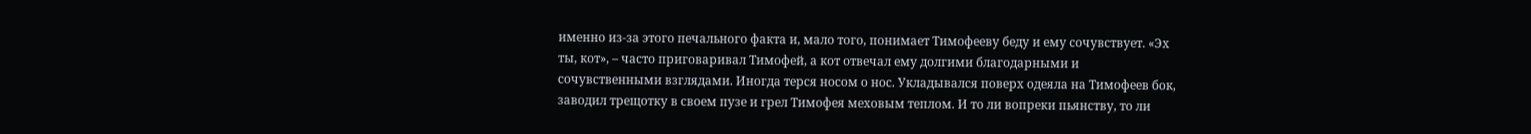именно из-за этого печального факта и, мало того, понимает Тимофееву беду и ему сочувствует. «Эх ты, кот», – часто приговаривал Тимофей, а кот отвечал ему долгими благодарными и сочувственными взглядами. Иногда терся носом о нос. Укладывался поверх одеяла на Тимофеев бок, заводил трещотку в своем пузе и грел Тимофея меховым теплом. И то ли вопреки пьянству, то ли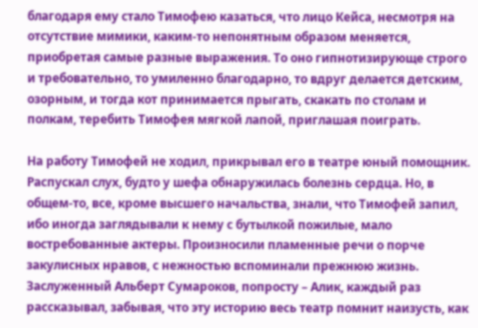благодаря ему стало Тимофею казаться, что лицо Кейса, несмотря на отсутствие мимики, каким-то непонятным образом меняется, приобретая самые разные выражения. То оно гипнотизирующе строго и требовательно, то умиленно благодарно, то вдруг делается детским, озорным, и тогда кот принимается прыгать, скакать по столам и полкам, теребить Тимофея мягкой лапой, приглашая поиграть.

На работу Тимофей не ходил, прикрывал его в театре юный помощник. Распускал слух, будто у шефа обнаружилась болезнь сердца. Но, в общем-то, все, кроме высшего начальства, знали, что Тимофей запил, ибо иногда заглядывали к нему с бутылкой пожилые, мало востребованные актеры. Произносили пламенные речи о порче закулисных нравов, с нежностью вспоминали прежнюю жизнь. Заслуженный Альберт Сумароков, попросту – Алик, каждый раз рассказывал, забывая, что эту историю весь театр помнит наизусть, как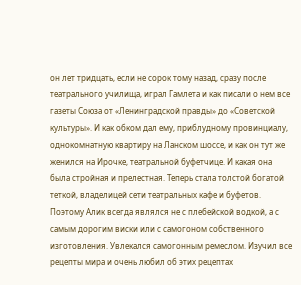он лет тридцать, если не сорок тому назад, сразу после театрального училища, играл Гамлета и как писали о нем все газеты Союза от «Ленинградской правды» до «Советской культуры». И как обком дал ему, приблудному провинциалу, однокомнатную квартиру на Ланском шоссе, и как он тут же женился на Ирочке, театральной буфетчице. И какая она была стройная и прелестная. Теперь стала толстой богатой теткой, владелицей сети театральных кафе и буфетов. Поэтому Алик всегда являлся не с плебейской водкой, а с самым дорогим виски или с самогоном собственного изготовления. Увлекался самогонным ремеслом. Изучил все рецепты мира и очень любил об этих рецептах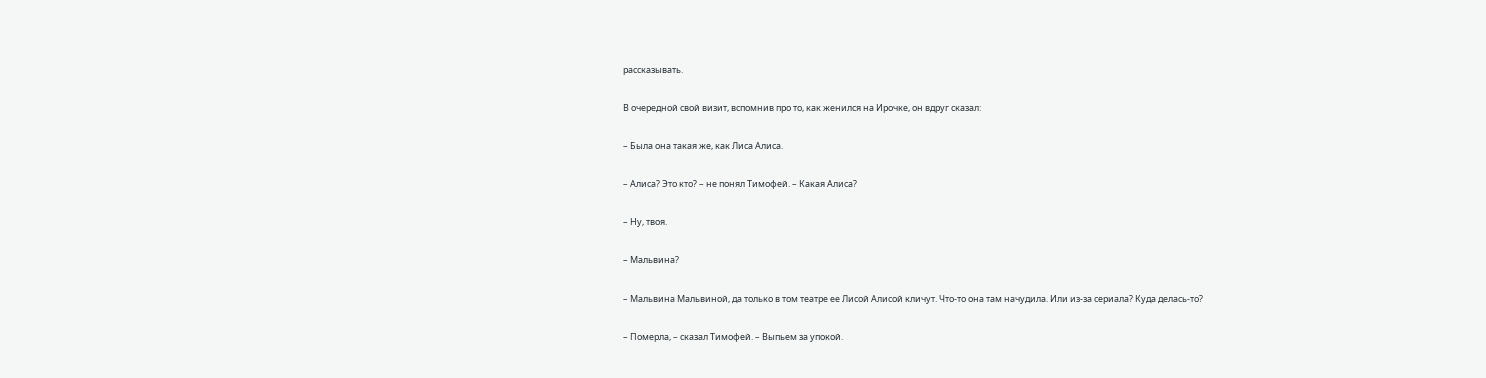рассказывать.

В очередной свой визит, вспомнив про то, как женился на Ирочке, он вдруг сказал:

– Была она такая же, как Лиса Алиса.

– Алиса? Это кто? – не понял Тимофей. – Какая Алиса?

– Ну, твоя.

– Мальвина?

– Мальвина Мальвиной, да только в том театре ее Лисой Алисой кличут. Что-то она там начудила. Или из-за сериала? Куда делась-то?

– Померла, – сказал Тимофей. – Выпьем за упокой.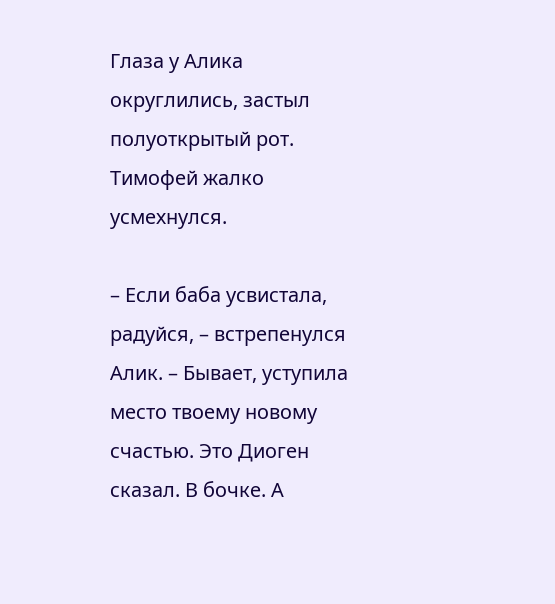Глаза у Алика округлились, застыл полуоткрытый рот. Тимофей жалко усмехнулся.

– Если баба усвистала, радуйся, – встрепенулся Алик. – Бывает, уступила место твоему новому счастью. Это Диоген сказал. В бочке. А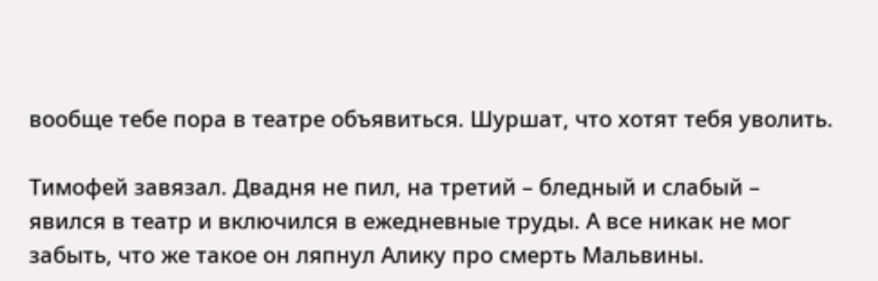вообще тебе пора в театре объявиться. Шуршат, что хотят тебя уволить.

Тимофей завязал. Двадня не пил, на третий – бледный и слабый – явился в театр и включился в ежедневные труды. А все никак не мог забыть, что же такое он ляпнул Алику про смерть Мальвины.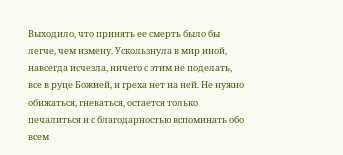Выходило, что принять ее смерть было бы легче, чем измену. Ускользнула в мир иной, навсегда исчезла, ничего с этим не поделать, все в руце Божией, и греха нет на ней. Не нужно обижаться, гневаться, остается только печалиться и с благодарностью вспоминать обо всем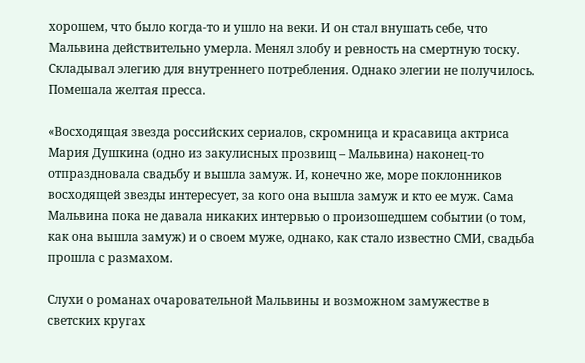хорошем, что было когда-то и ушло на веки. И он стал внушать себе, что Мальвина действительно умерла. Менял злобу и ревность на смертную тоску. Складывал элегию для внутреннего потребления. Однако элегии не получилось. Помешала желтая пресса.

«Восходящая звезда российских сериалов, скромница и красавица актриса Мария Душкина (одно из закулисных прозвищ – Мальвина) наконец-то отпраздновала свадьбу и вышла замуж. И, конечно же, море поклонников восходящей звезды интересует, за кого она вышла замуж и кто ее муж. Сама Мальвина пока не давала никаких интервью о произошедшем событии (о том, как она вышла замуж) и о своем муже, однако, как стало известно СМИ, свадьба прошла с размахом.

Слухи о романах очаровательной Мальвины и возможном замужестве в светских кругах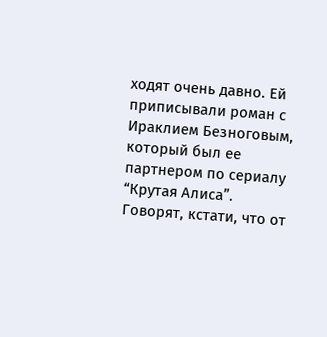ходят очень давно. Ей приписывали роман с Ираклием Безноговым, который был ее партнером по сериалу “Крутая Алиса”. Говорят, кстати, что от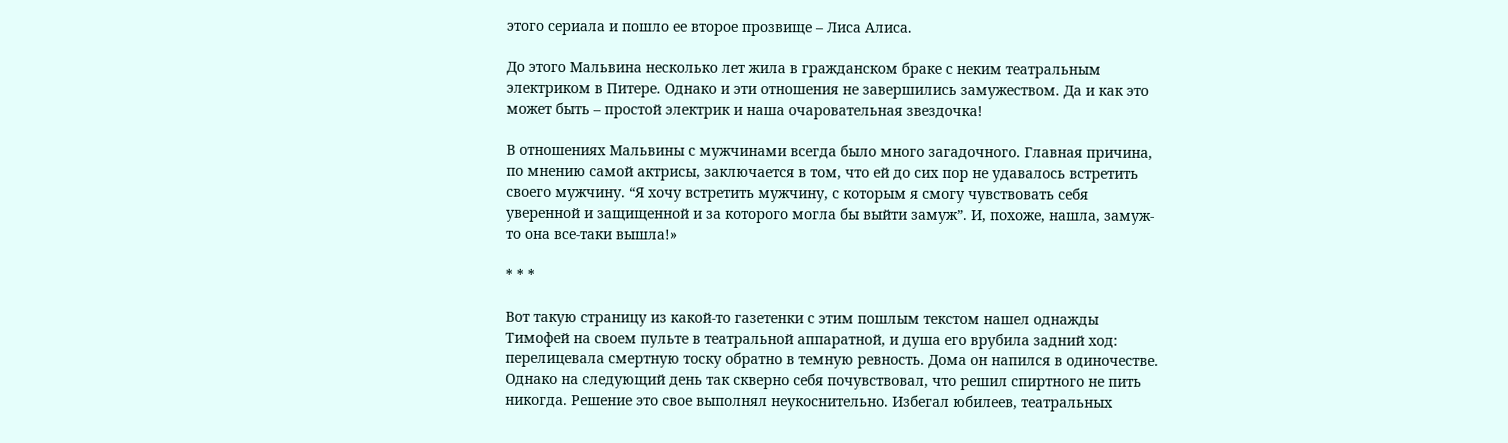этого сериала и пошло ее второе прозвище – Лиса Алиса.

До этого Мальвина несколько лет жила в гражданском браке с неким театральным электриком в Питере. Однако и эти отношения не завершились замужеством. Да и как это может быть – простой электрик и наша очаровательная звездочка!

В отношениях Мальвины с мужчинами всегда было много загадочного. Главная причина, по мнению самой актрисы, заключается в том, что ей до сих пор не удавалось встретить своего мужчину. “Я хочу встретить мужчину, с которым я смогу чувствовать себя уверенной и защищенной и за которого могла бы выйти замуж”. И, похоже, нашла, замуж-то она все-таки вышла!»

* * *

Вот такую страницу из какой-то газетенки с этим пошлым текстом нашел однажды Тимофей на своем пульте в театральной аппаратной, и душа его врубила задний ход: перелицевала смертную тоску обратно в темную ревность. Дома он напился в одиночестве. Однако на следующий день так скверно себя почувствовал, что решил спиртного не пить никогда. Решение это свое выполнял неукоснительно. Избегал юбилеев, театральных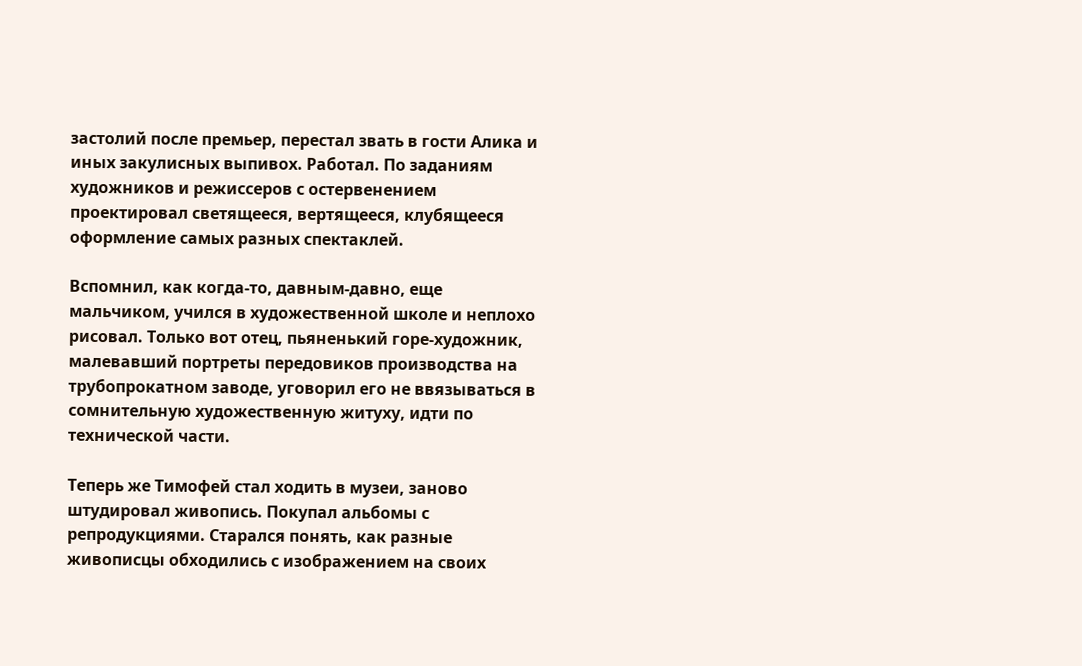застолий после премьер, перестал звать в гости Алика и иных закулисных выпивох. Работал. По заданиям художников и режиссеров с остервенением проектировал светящееся, вертящееся, клубящееся оформление самых разных спектаклей.

Вспомнил, как когда-то, давным-давно, еще мальчиком, учился в художественной школе и неплохо рисовал. Только вот отец, пьяненький горе-художник, малевавший портреты передовиков производства на трубопрокатном заводе, уговорил его не ввязываться в сомнительную художественную житуху, идти по технической части.

Теперь же Тимофей стал ходить в музеи, заново штудировал живопись. Покупал альбомы с репродукциями. Старался понять, как разные живописцы обходились с изображением на своих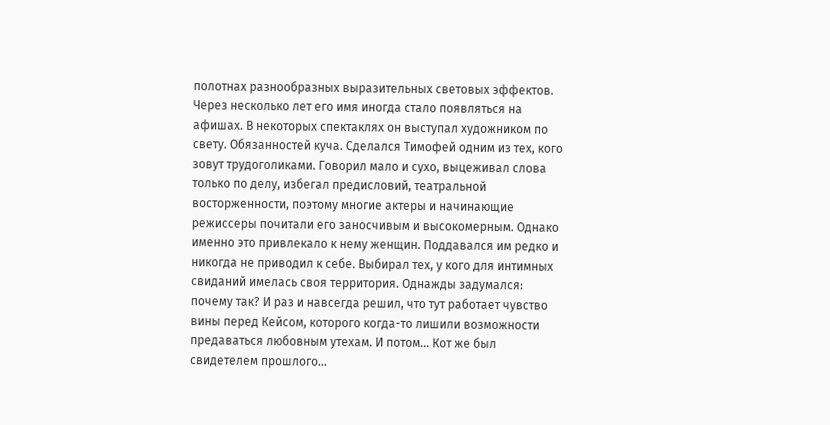полотнах разнообразных выразительных световых эффектов. Через несколько лет его имя иногда стало появляться на афишах. В некоторых спектаклях он выступал художником по свету. Обязанностей куча. Сделался Тимофей одним из тех, кого зовут трудоголиками. Говорил мало и сухо, выцеживал слова только по делу, избегал предисловий, театральной восторженности, поэтому многие актеры и начинающие режиссеры почитали его заносчивым и высокомерным. Однако именно это привлекало к нему женщин. Поддавался им редко и никогда не приводил к себе. Выбирал тех, у кого для интимных свиданий имелась своя территория. Однажды задумался: почему так? И раз и навсегда решил, что тут работает чувство вины перед Кейсом, которого когда-то лишили возможности предаваться любовным утехам. И потом… Кот же был свидетелем прошлого…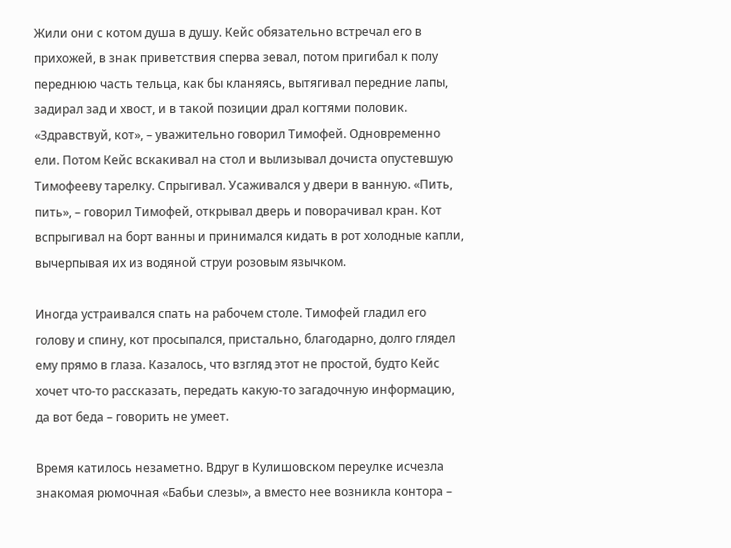Жили они с котом душа в душу. Кейс обязательно встречал его в прихожей, в знак приветствия сперва зевал, потом пригибал к полу переднюю часть тельца, как бы кланяясь, вытягивал передние лапы, задирал зад и хвост, и в такой позиции драл когтями половик. «Здравствуй, кот», – уважительно говорил Тимофей. Одновременно ели. Потом Кейс вскакивал на стол и вылизывал дочиста опустевшую Тимофееву тарелку. Спрыгивал. Усаживался у двери в ванную. «Пить, пить», – говорил Тимофей, открывал дверь и поворачивал кран. Кот вспрыгивал на борт ванны и принимался кидать в рот холодные капли, вычерпывая их из водяной струи розовым язычком.

Иногда устраивался спать на рабочем столе. Тимофей гладил его голову и спину, кот просыпался, пристально, благодарно, долго глядел ему прямо в глаза. Казалось, что взгляд этот не простой, будто Кейс хочет что-то рассказать, передать какую-то загадочную информацию, да вот беда – говорить не умеет.

Время катилось незаметно. Вдруг в Кулишовском переулке исчезла знакомая рюмочная «Бабьи слезы», а вместо нее возникла контора –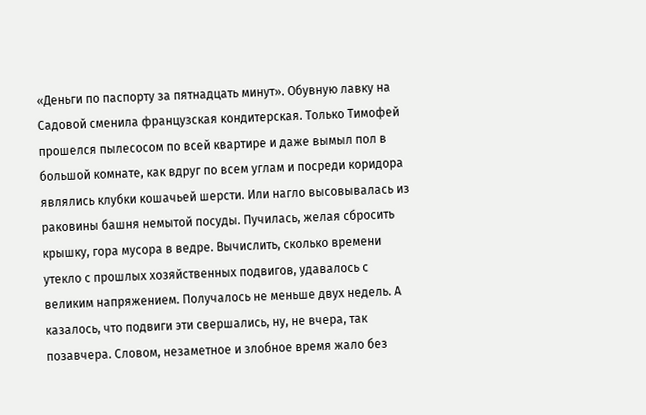«Деньги по паспорту за пятнадцать минут». Обувную лавку на Садовой сменила французская кондитерская. Только Тимофей прошелся пылесосом по всей квартире и даже вымыл пол в большой комнате, как вдруг по всем углам и посреди коридора являлись клубки кошачьей шерсти. Или нагло высовывалась из раковины башня немытой посуды. Пучилась, желая сбросить крышку, гора мусора в ведре. Вычислить, сколько времени утекло с прошлых хозяйственных подвигов, удавалось с великим напряжением. Получалось не меньше двух недель. А казалось, что подвиги эти свершались, ну, не вчера, так позавчера. Словом, незаметное и злобное время жало без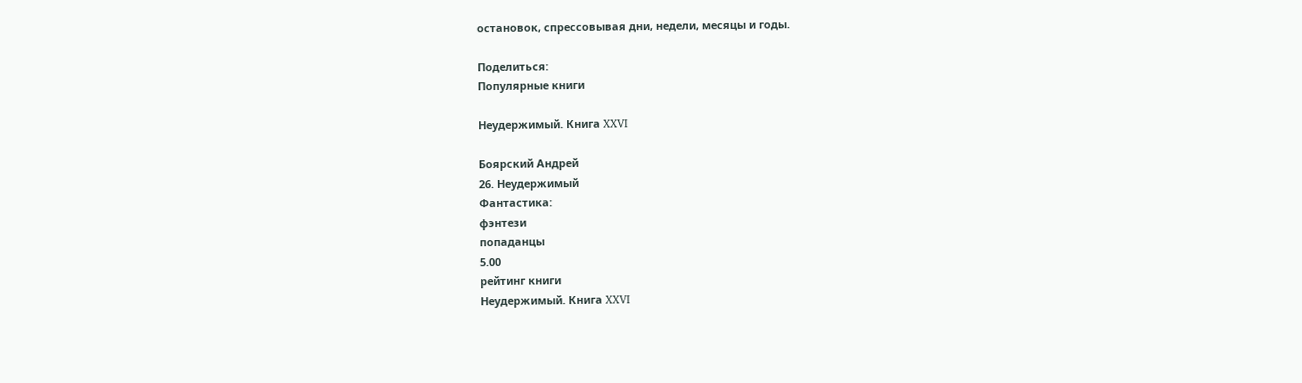остановок, спрессовывая дни, недели, месяцы и годы.

Поделиться:
Популярные книги

Неудержимый. Книга XXVI

Боярский Андрей
26. Неудержимый
Фантастика:
фэнтези
попаданцы
5.00
рейтинг книги
Неудержимый. Книга XXVI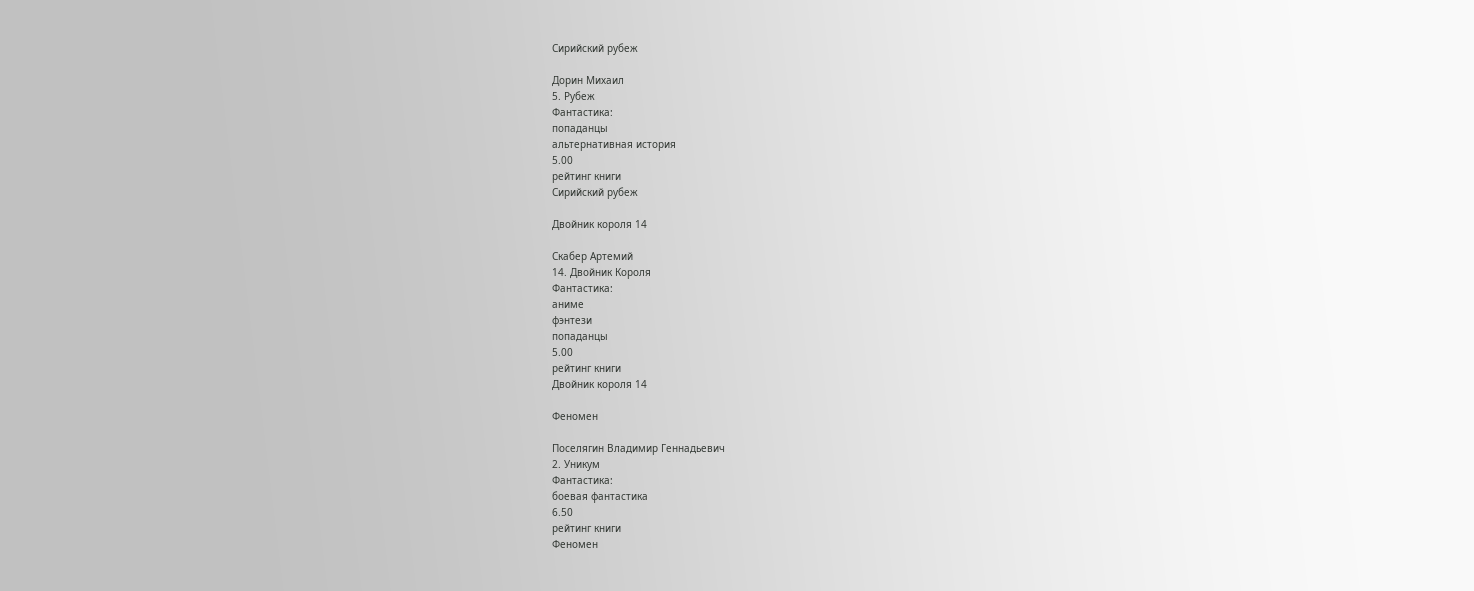Сирийский рубеж

Дорин Михаил
5. Рубеж
Фантастика:
попаданцы
альтернативная история
5.00
рейтинг книги
Сирийский рубеж

Двойник короля 14

Скабер Артемий
14. Двойник Короля
Фантастика:
аниме
фэнтези
попаданцы
5.00
рейтинг книги
Двойник короля 14

Феномен

Поселягин Владимир Геннадьевич
2. Уникум
Фантастика:
боевая фантастика
6.50
рейтинг книги
Феномен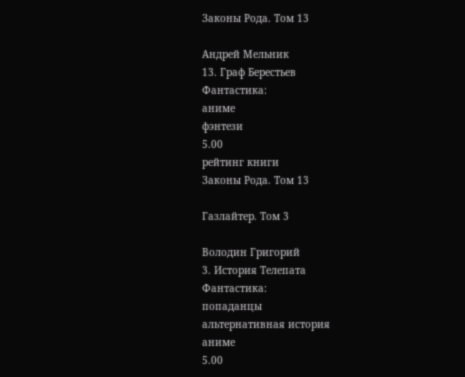Законы Рода. Том 13

Андрей Мельник
13. Граф Берестьев
Фантастика:
аниме
фэнтези
5.00
рейтинг книги
Законы Рода. Том 13

Газлайтер. Том 3

Володин Григорий
3. История Телепата
Фантастика:
попаданцы
альтернативная история
аниме
5.00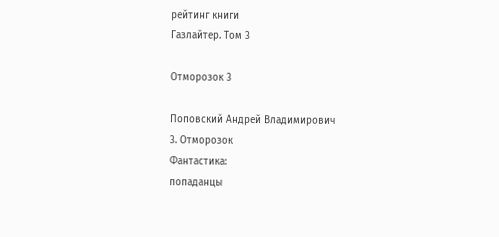рейтинг книги
Газлайтер. Том 3

Отморозок 3

Поповский Андрей Владимирович
3. Отморозок
Фантастика:
попаданцы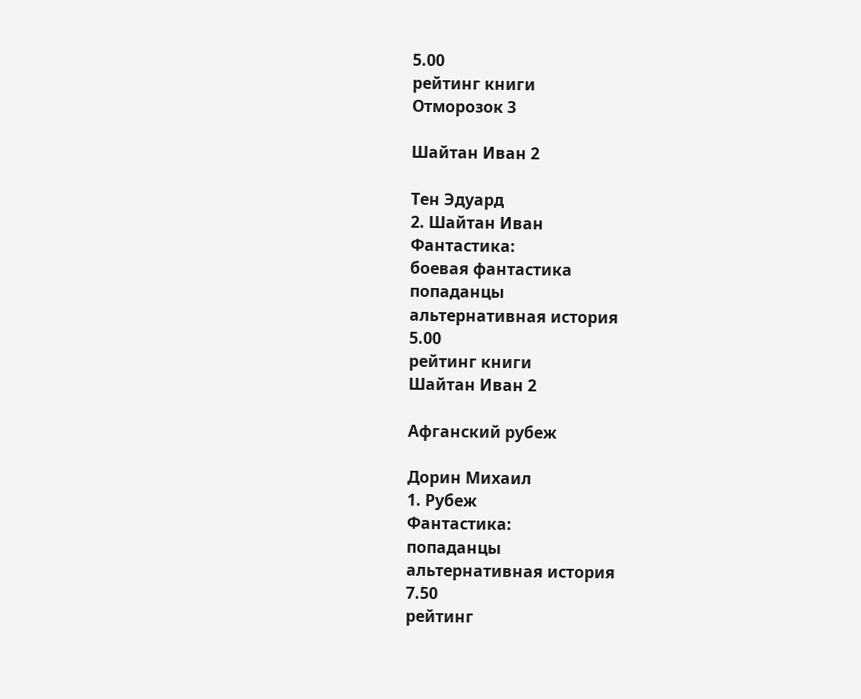5.00
рейтинг книги
Отморозок 3

Шайтан Иван 2

Тен Эдуард
2. Шайтан Иван
Фантастика:
боевая фантастика
попаданцы
альтернативная история
5.00
рейтинг книги
Шайтан Иван 2

Афганский рубеж

Дорин Михаил
1. Рубеж
Фантастика:
попаданцы
альтернативная история
7.50
рейтинг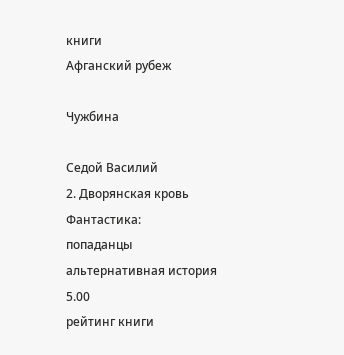книги
Афганский рубеж

Чужбина

Седой Василий
2. Дворянская кровь
Фантастика:
попаданцы
альтернативная история
5.00
рейтинг книги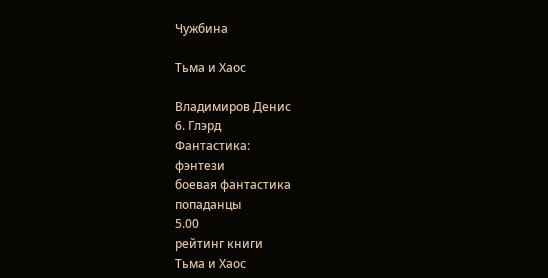Чужбина

Тьма и Хаос

Владимиров Денис
6. Глэрд
Фантастика:
фэнтези
боевая фантастика
попаданцы
5.00
рейтинг книги
Тьма и Хаос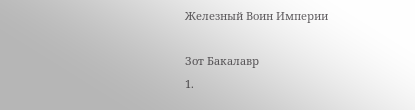Железный Воин Империи

Зот Бакалавр
1.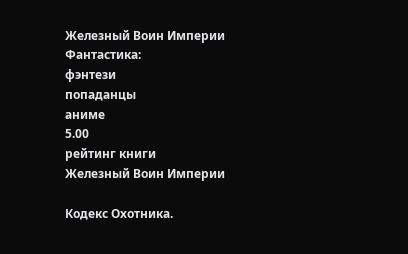Железный Воин Империи
Фантастика:
фэнтези
попаданцы
аниме
5.00
рейтинг книги
Железный Воин Империи

Кодекс Охотника.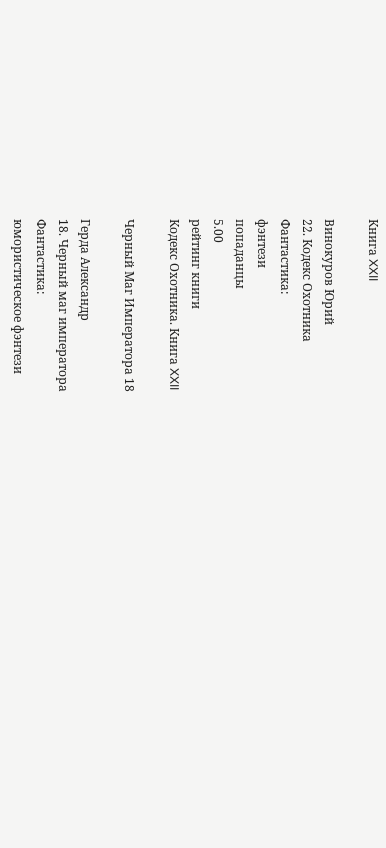Книга XXII

Винокуров Юрий
22. Кодекс Охотника
Фантастика:
фэнтези
попаданцы
5.00
рейтинг книги
Кодекс Охотника. Книга XXII

Черный Маг Императора 18

Герда Александр
18. Черный маг императора
Фантастика:
юмористическое фэнтези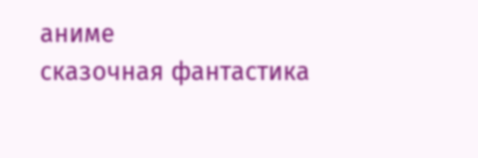аниме
сказочная фантастика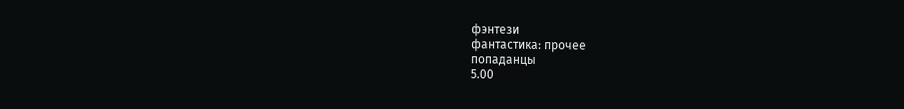фэнтези
фантастика: прочее
попаданцы
5.00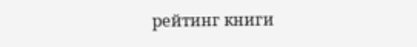рейтинг книги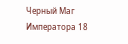Черный Маг Императора 18